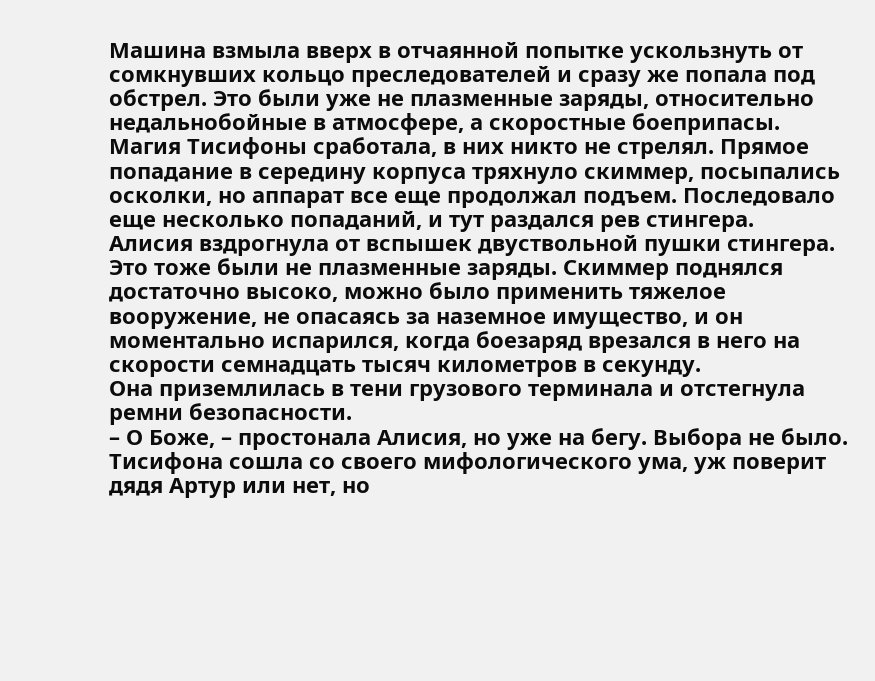Машина взмыла вверх в отчаянной попытке ускользнуть от сомкнувших кольцо преследователей и сразу же попала под обстрел. Это были уже не плазменные заряды, относительно недальнобойные в атмосфере, а скоростные боеприпасы. Магия Тисифоны сработала, в них никто не стрелял. Прямое попадание в середину корпуса тряхнуло скиммер, посыпались осколки, но аппарат все еще продолжал подъем. Последовало еще несколько попаданий, и тут раздался рев стингера.
Алисия вздрогнула от вспышек двуствольной пушки стингера. Это тоже были не плазменные заряды. Скиммер поднялся достаточно высоко, можно было применить тяжелое вооружение, не опасаясь за наземное имущество, и он моментально испарился, когда боезаряд врезался в него на скорости семнадцать тысяч километров в секунду.
Она приземлилась в тени грузового терминала и отстегнула ремни безопасности.
– О Боже, – простонала Алисия, но уже на бегу. Выбора не было. Тисифона сошла со своего мифологического ума, уж поверит дядя Артур или нет, но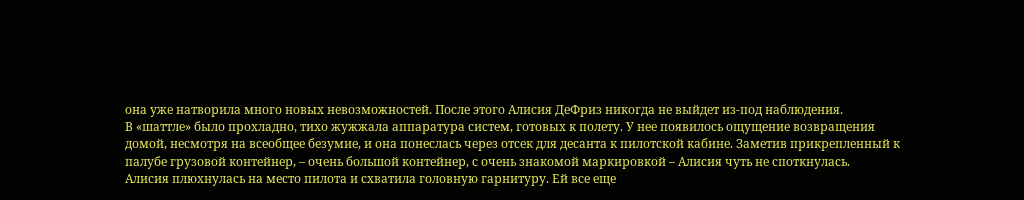она уже натворила много новых невозможностей. После этого Алисия ДеФриз никогда не выйдет из-под наблюдения.
В «шаттле» было прохладно, тихо жужжала аппаратура систем, готовых к полету. У нее появилось ощущение возвращения домой, несмотря на всеобщее безумие, и она понеслась через отсек для десанта к пилотской кабине. Заметив прикрепленный к палубе грузовой контейнер, – очень большой контейнер, с очень знакомой маркировкой – Алисия чуть не споткнулась.
Алисия плюхнулась на место пилота и схватила головную гарнитуру. Ей все еще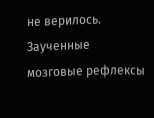не верилось. Заученные мозговые рефлексы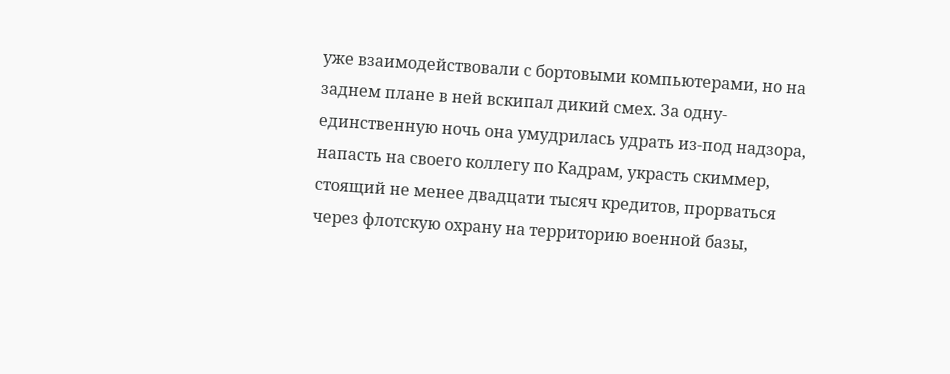уже взаимодействовали с бортовыми компьютерами, но на заднем плане в ней вскипал дикий смех. За одну-единственную ночь она умудрилась удрать из-под надзора, напасть на своего коллегу по Кадрам, украсть скиммер, стоящий не менее двадцати тысяч кредитов, прорваться через флотскую охрану на территорию военной базы,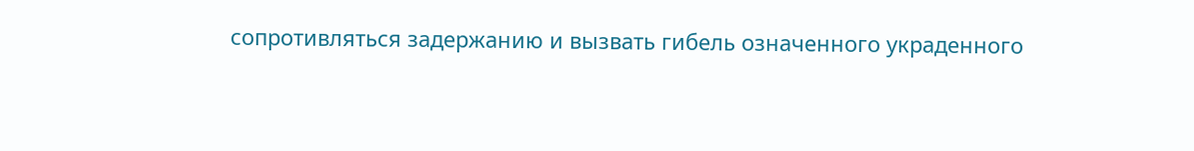сопротивляться задержанию и вызвать гибель означенного украденного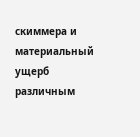скиммера и материальный ущерб различным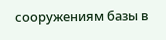сооружениям базы в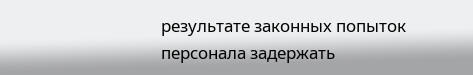результате законных попыток персонала задержать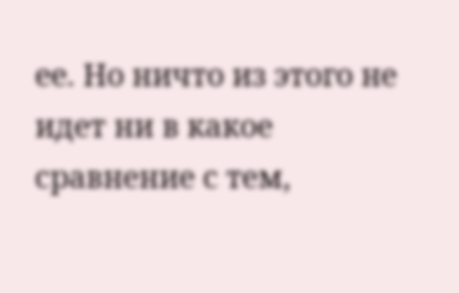ее. Но ничто из этого не идет ни в какое сравнение с тем,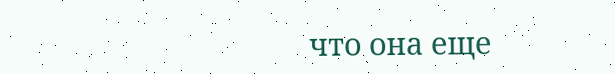что она еще